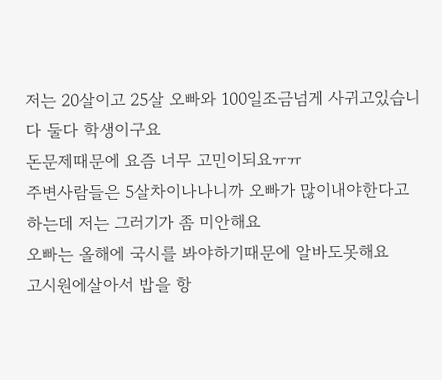저는 20살이고 25살 오빠와 100일조금넘게 사귀고있습니다 둘다 학생이구요
돈문제때문에 요즘 너무 고민이되요ㅠㅠ
주변사람들은 5살차이나나니까 오빠가 많이내야한다고 하는데 저는 그러기가 좀 미안해요
오빠는 올해에 국시를 봐야하기때문에 알바도못해요
고시원에살아서 밥을 항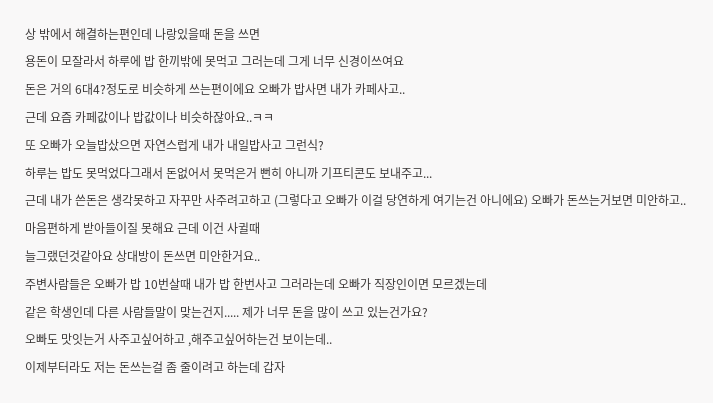상 밖에서 해결하는편인데 나랑있을때 돈을 쓰면
용돈이 모잘라서 하루에 밥 한끼밖에 못먹고 그러는데 그게 너무 신경이쓰여요
돈은 거의 6대4?정도로 비슷하게 쓰는편이에요 오빠가 밥사면 내가 카페사고..
근데 요즘 카페값이나 밥값이나 비슷하잖아요..ㅋㅋ
또 오빠가 오늘밥샀으면 자연스럽게 내가 내일밥사고 그런식?
하루는 밥도 못먹었다그래서 돈없어서 못먹은거 뻔히 아니까 기프티콘도 보내주고...
근데 내가 쓴돈은 생각못하고 자꾸만 사주려고하고 (그렇다고 오빠가 이걸 당연하게 여기는건 아니에요) 오빠가 돈쓰는거보면 미안하고.. 마음편하게 받아들이질 못해요 근데 이건 사귈때
늘그랬던것같아요 상대방이 돈쓰면 미안한거요..
주변사람들은 오빠가 밥 10번살때 내가 밥 한번사고 그러라는데 오빠가 직장인이면 모르겠는데
같은 학생인데 다른 사람들말이 맞는건지..... 제가 너무 돈을 많이 쓰고 있는건가요?
오빠도 맛잇는거 사주고싶어하고 ,해주고싶어하는건 보이는데..
이제부터라도 저는 돈쓰는걸 좀 줄이려고 하는데 갑자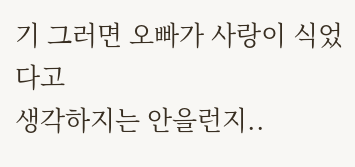기 그러면 오빠가 사랑이 식었다고
생각하지는 안을런지..